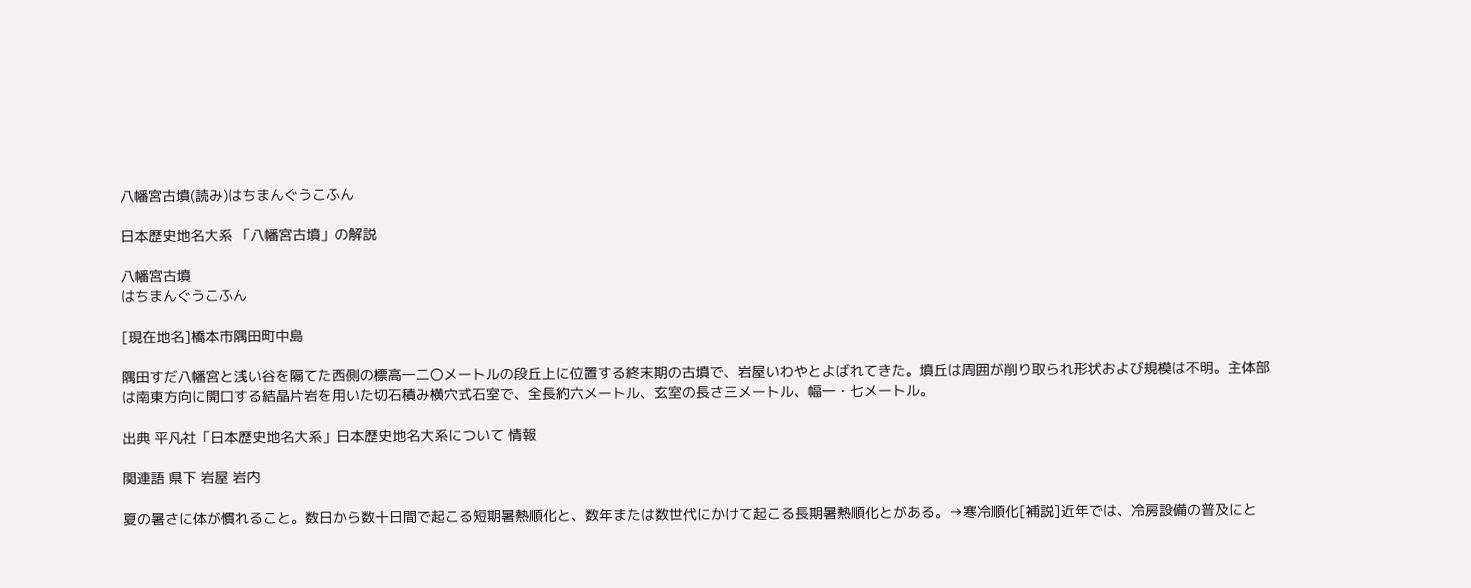八幡宮古墳(読み)はちまんぐうこふん

日本歴史地名大系 「八幡宮古墳」の解説

八幡宮古墳
はちまんぐうこふん

[現在地名]橋本市隅田町中島

隅田すだ八幡宮と浅い谷を隔てた西側の標高一二〇メートルの段丘上に位置する終末期の古墳で、岩屋いわやとよばれてきた。墳丘は周囲が削り取られ形状および規模は不明。主体部は南東方向に開口する結晶片岩を用いた切石積み横穴式石室で、全長約六メートル、玄室の長さ三メートル、幅一・七メートル。

出典 平凡社「日本歴史地名大系」日本歴史地名大系について 情報

関連語 県下 岩屋 岩内

夏の暑さに体が慣れること。数日から数十日間で起こる短期暑熱順化と、数年または数世代にかけて起こる長期暑熱順化とがある。→寒冷順化[補説]近年では、冷房設備の普及にと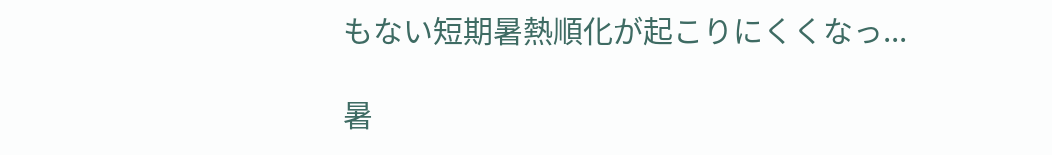もない短期暑熱順化が起こりにくくなっ...

暑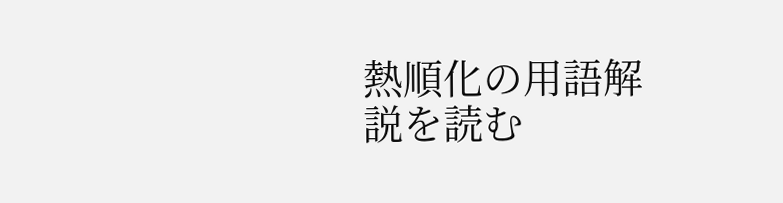熱順化の用語解説を読む